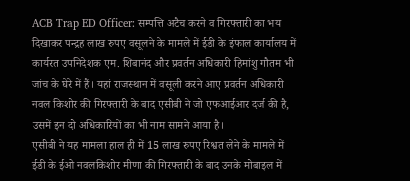ACB Trap ED Officer: सम्पत्ति अटैच करने व गिरफ्तारी का भय दिखाकर पन्द्रह लाख रुपए वसूलने के मामले में ईडी के इंफाल कार्यालय में कार्यरत उपनिदेशक एम. शिबानंद और प्रवर्तन अधिकारी हिमांशु गौतम भी जांच के घेरे में हैं। यहां राजस्थान में वसूली करने आए प्रवर्तन अधिकारी नवल किशोर की गिरफ्तारी के बाद एसीबी ने जो एफआईआर दर्ज की है, उसमें इन दो अधिकारियों का भी नाम सामने आया है।
एसीबी ने यह मामला हाल ही में 15 लाख रुपए रिश्वत लेने के मामले में ईडी के ईओ नवलकिशोर मीणा की गिरफ्तारी के बाद उनके मोबाइल में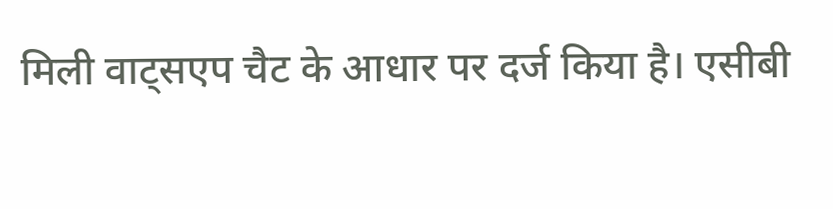मिली वाट्सएप चैट के आधार पर दर्ज किया है। एसीबी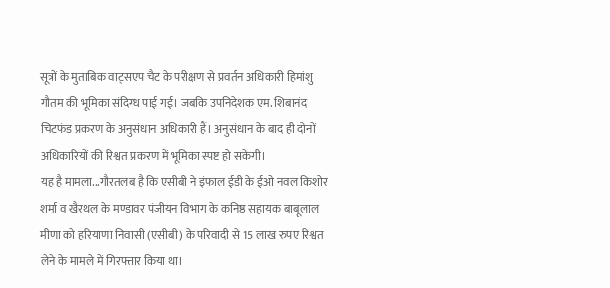सूत्रों के मुताबिक वाट्सएप चैट के परीक्षण से प्रवर्तन अधिकारी हिमांशु गौतम की भूमिका संदिग्ध पाई गई। जबकि उपनिदेशक एम. शिबानंद चिटफंड प्रकरण के अनुसंधान अधिकारी हैं। अनुसंधान के बाद ही दोनों अधिकारियों की रिश्वत प्रकरण में भूमिका स्पष्ट हो सकेगी।
यह है मामला...गौरतलब है कि एसीबी ने इंफाल ईडी के ईओ नवल किशोर शर्मा व खैरथल के मण्डावर पंजीयन विभाग के कनिष्ठ सहायक बाबूलाल मीणा को हरियाणा निवासी (एसीबी) के परिवादी से 15 लाख रुपए रिश्वत लेने के मामले में गिरफ्तार किया था।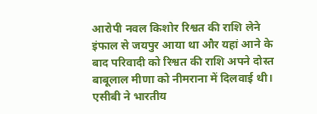आरोपी नवल किशोर रिश्वत की राशि लेने इंफाल से जयपुर आया था और यहां आने के बाद परिवादी को रिश्वत की राशि अपने दोस्त बाबूलाल मीणा को नीमराना में दिलवाई थी। एसीबी ने भारतीय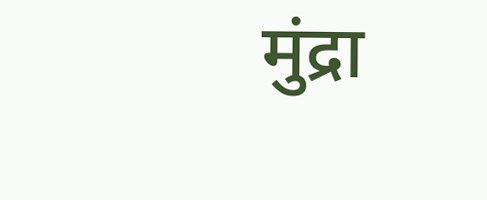मुंद्रा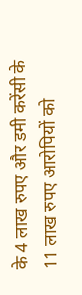के 4 लाख रुपए और डमी करेंसी के 11 लाख रुपए आरोपियों को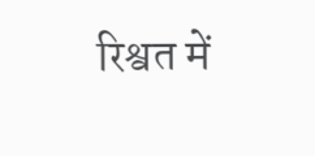रिश्वत में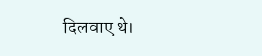दिलवाए थे।